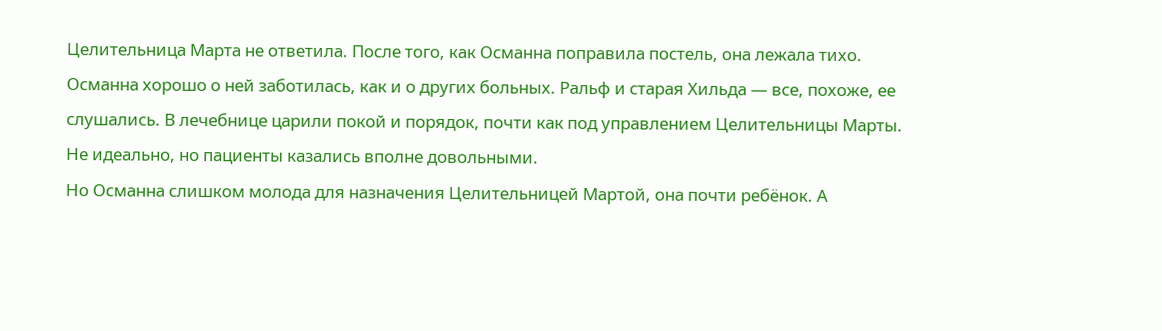Целительница Марта не ответила. После того, как Османна поправила постель, она лежала тихо. Османна хорошо о ней заботилась, как и о других больных. Ральф и старая Хильда — все, похоже, ее слушались. В лечебнице царили покой и порядок, почти как под управлением Целительницы Марты. Не идеально, но пациенты казались вполне довольными.
Но Османна слишком молода для назначения Целительницей Мартой, она почти ребёнок. А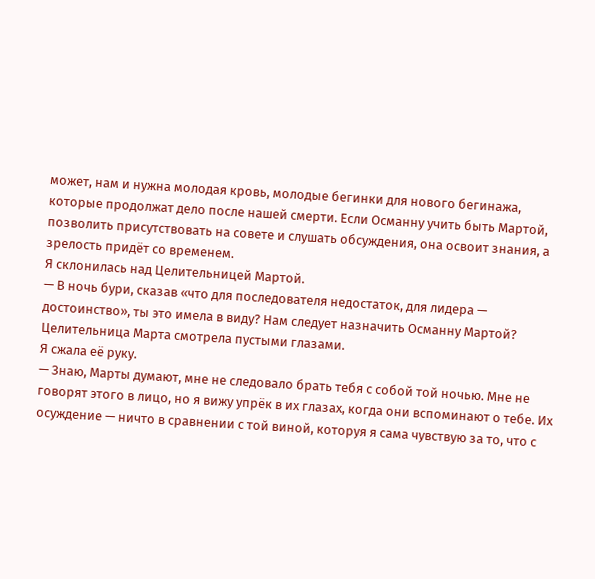может, нам и нужна молодая кровь, молодые бегинки для нового бегинажа, которые продолжат дело после нашей смерти. Если Османну учить быть Мартой, позволить присутствовать на совете и слушать обсуждения, она освоит знания, а зрелость придёт со временем.
Я склонилась над Целительницей Мартой.
— В ночь бури, сказав «что для последователя недостаток, для лидера — достоинство», ты это имела в виду? Нам следует назначить Османну Мартой?
Целительница Марта смотрела пустыми глазами.
Я сжала её руку.
— Знаю, Марты думают, мне не следовало брать тебя с собой той ночью. Мне не говорят этого в лицо, но я вижу упрёк в их глазах, когда они вспоминают о тебе. Их осуждение — ничто в сравнении с той виной, которуя я сама чувствую за то, что с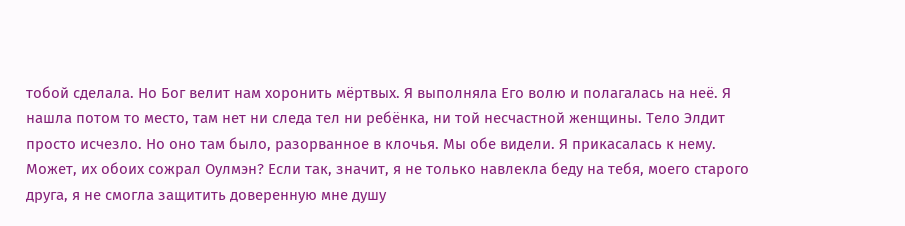тобой сделала. Но Бог велит нам хоронить мёртвых. Я выполняла Его волю и полагалась на неё. Я нашла потом то место, там нет ни следа тел ни ребёнка, ни той несчастной женщины. Тело Элдит просто исчезло. Но оно там было, разорванное в клочья. Мы обе видели. Я прикасалась к нему. Может, их обоих сожрал Оулмэн? Если так, значит, я не только навлекла беду на тебя, моего старого друга, я не смогла защитить доверенную мне душу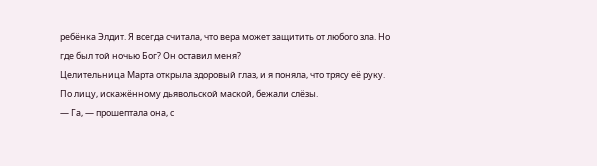ребёнка Элдит. Я всегда считала, что вера может защитить от любого зла. Но где был той ночью Бог? Он оставил меня?
Целительница Марта открыла здоровый глаз, и я поняла, что трясу её руку. По лицу, искажённому дьявольской маской, бежали слёзы.
— Га, — прошептала она, с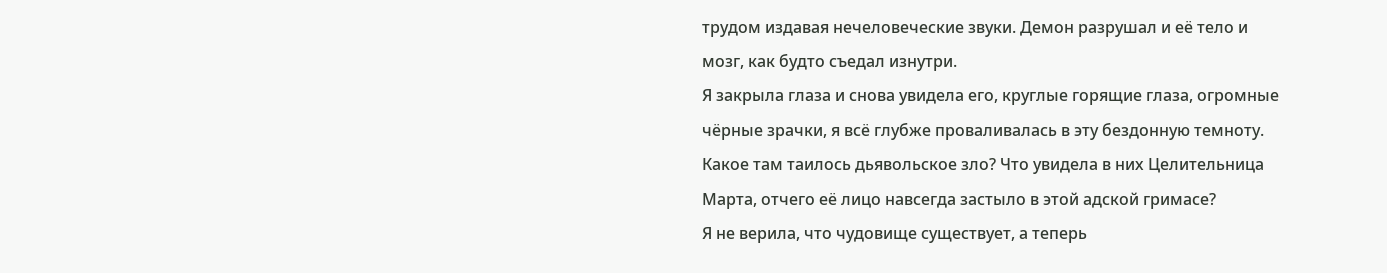трудом издавая нечеловеческие звуки. Демон разрушал и её тело и мозг, как будто съедал изнутри.
Я закрыла глаза и снова увидела его, круглые горящие глаза, огромные чёрные зрачки, я всё глубже проваливалась в эту бездонную темноту. Какое там таилось дьявольское зло? Что увидела в них Целительница Марта, отчего её лицо навсегда застыло в этой адской гримасе?
Я не верила, что чудовище существует, а теперь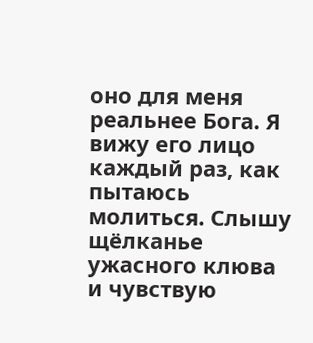оно для меня реальнее Бога. Я вижу его лицо каждый раз, как пытаюсь молиться. Слышу щёлканье ужасного клюва и чувствую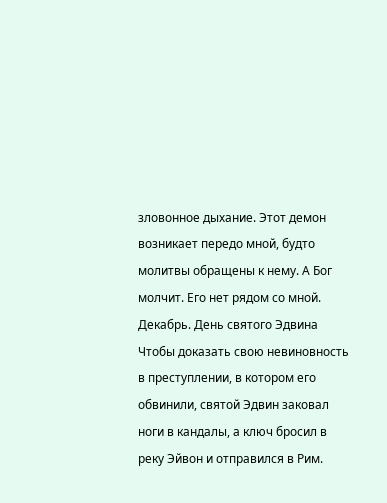зловонное дыхание. Этот демон возникает передо мной, будто молитвы обращены к нему. А Бог молчит. Его нет рядом со мной.
Декабрь. День святого Эдвина
Чтобы доказать свою невиновность в преступлении, в котором его обвинили, святой Эдвин заковал ноги в кандалы, а ключ бросил в реку Эйвон и отправился в Рим.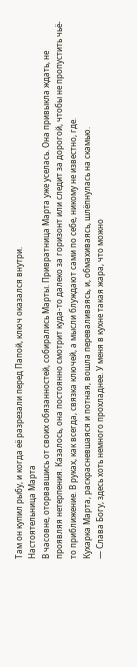Там он купил рыбу, и когда её разрезали перед Папой, ключ оказался внутри.
Настоятельница Марта
В часовне, оторвавшись от своих обязанностей, собирались Марты. Привратница Марта уже уселась. Она привыкла ждать, не проявляя нетерпения. Казалось, она постоянно смотрит куда-то далеко за горизонт или следит за дорогой, чтобы не пропустить чьё-то приближение. В руках, как всегда, связка ключей, а мысли блуждают сами по себе, никому не известно, где.
Кухарка Марта, раскрасневшаяся и потная, вошла переваливаясь, и, обмахиваясь, шлёпнулась на скамью.
— Слава Богу, здесь хоть немного прохладнее. У меня в кухне такая жара, что можно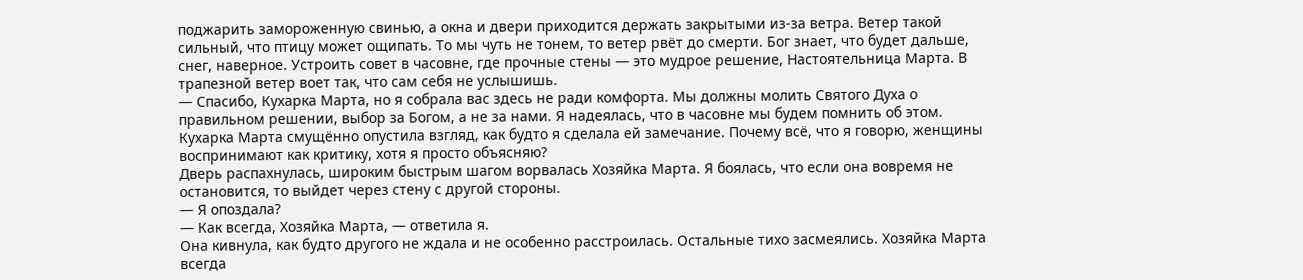поджарить замороженную свинью, а окна и двери приходится держать закрытыми из-за ветра. Ветер такой сильный, что птицу может ощипать. То мы чуть не тонем, то ветер рвёт до смерти. Бог знает, что будет дальше, снег, наверное. Устроить совет в часовне, где прочные стены — это мудрое решение, Настоятельница Марта. В трапезной ветер воет так, что сам себя не услышишь.
— Спасибо, Кухарка Марта, но я собрала вас здесь не ради комфорта. Мы должны молить Святого Духа о правильном решении, выбор за Богом, а не за нами. Я надеялась, что в часовне мы будем помнить об этом.
Кухарка Марта смущённо опустила взгляд, как будто я сделала ей замечание. Почему всё, что я говорю, женщины воспринимают как критику, хотя я просто объясняю?
Дверь распахнулась, широким быстрым шагом ворвалась Хозяйка Марта. Я боялась, что если она вовремя не остановится, то выйдет через стену с другой стороны.
— Я опоздала?
— Как всегда, Хозяйка Марта, — ответила я.
Она кивнула, как будто другого не ждала и не особенно расстроилась. Остальные тихо засмеялись. Хозяйка Марта всегда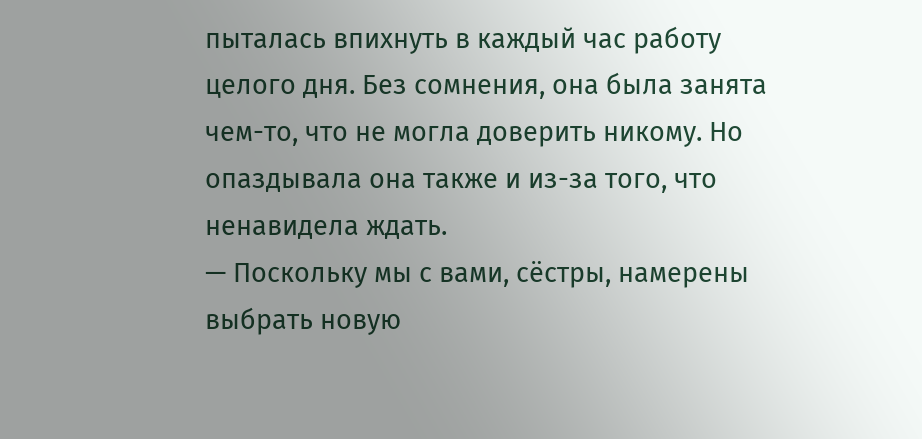пыталась впихнуть в каждый час работу целого дня. Без сомнения, она была занята чем-то, что не могла доверить никому. Но опаздывала она также и из-за того, что ненавидела ждать.
— Поскольку мы с вами, сёстры, намерены выбрать новую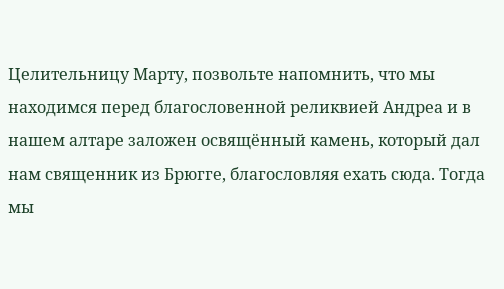Целительницу Марту, позвольте напомнить, что мы находимся перед благословенной реликвией Андреа и в нашем алтаре заложен освящённый камень, который дал нам священник из Брюгге, благословляя ехать сюда. Тогда мы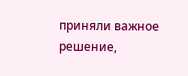приняли важное решение,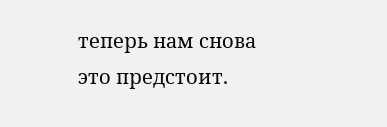теперь нам снова это предстоит.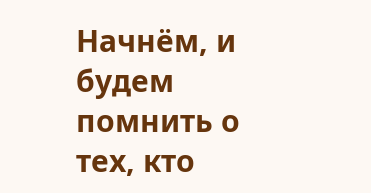Начнём, и будем помнить о тех, кто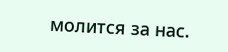молится за нас.